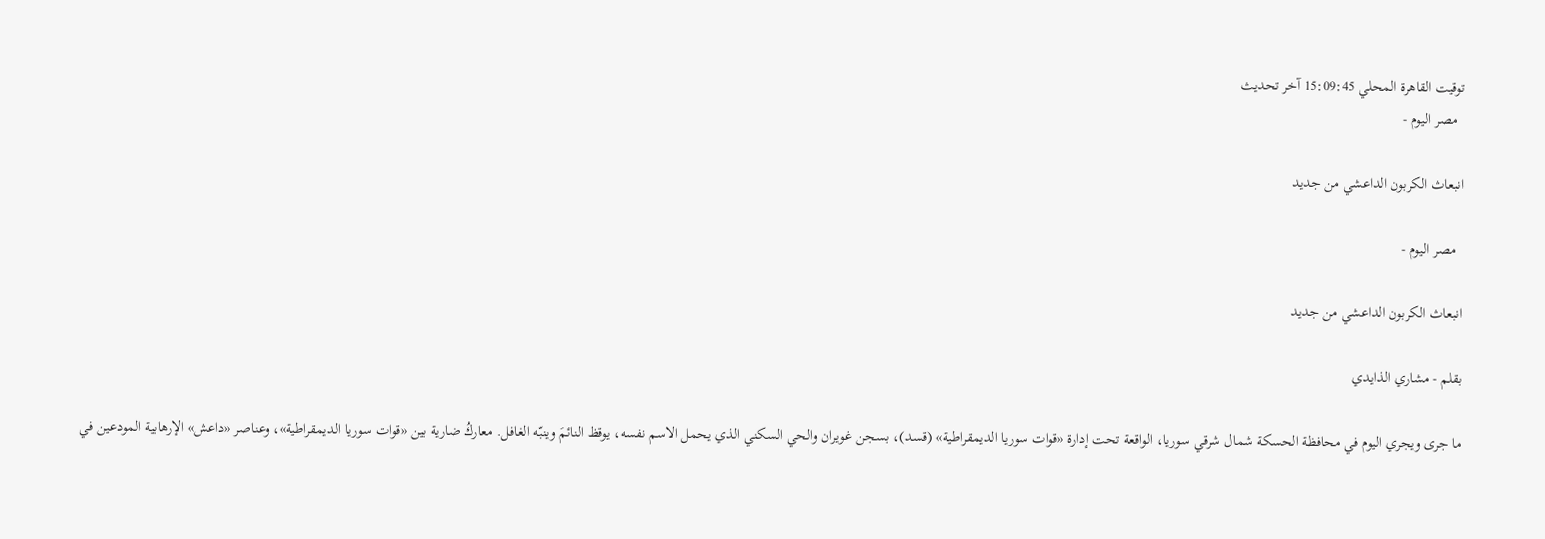توقيت القاهرة المحلي 15:09:45 آخر تحديث
  مصر اليوم -

انبعاث الكربون الداعشي من جديد

  مصر اليوم -

انبعاث الكربون الداعشي من جديد

بقلم - مشاري الذايدي

ما جرى ويجري اليوم في محافظة الحسكة شمال شرقي سوريا، الواقعة تحت إدارة «قوات سوريا الديمقراطية» (قسد)، بسجن غويران والحي السكني الذي يحمل الاسم نفسه، يوقظ النائمَ وينبّه الغافل. معاركُ ضارية بين «قوات سوريا الديمقراطية»، وعناصر «داعش» الإرهابية المودعين في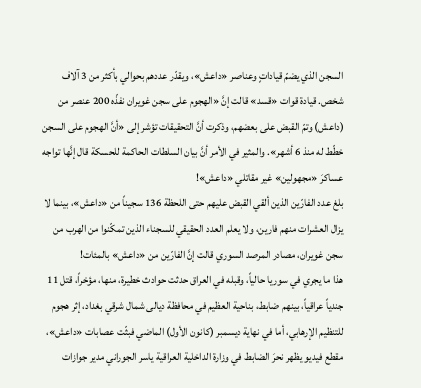السجن الذي يضمّ قياداتٍ وعناصر «داعش»، ويقدّر عددهم بحوالي بأكثر من 3 آلاف شخص. قيادة قوات «قسد» قالت إنَّ «الهجوم على سجن غويران نفذّه 200 عنصر من (داعش) وتمّ القبض على بعضهم، وذكرت أنَّ التحقيقات تؤشر إلى «أنَّ الهجوم على السجن خطّط له منذ 6 أشهر». والمثير في الأمر أنَّ بيان السلطات الحاكمة للحسكة قال إنَّها تواجه عساكرَ «مجهولين» غير مقاتلي «داعش»!
بلغ عدد الفارّين الذين ألقي القبض عليهم حتى اللحظة 136 سجيناً من «داعش»، بينما لا يزال العشرات منهم فارين، ولا يعلم العدد الحقيقي للسجناء الذين تمكّنوا من الهرب من سجن غويران، مصادر المرصد السوري قالت إنَّ الفارّين من «داعش» بالمئات!
هذا ما يجري في سوريا حالياً، وقبله في العراق حدثت حوادث خطيرة، منها، مؤخراً، قتل 11 جندياً عراقياً، بينهم ضابط، بناحية العظيم في محافظة ديالى شمال شرقي بغداد، إثر هجوم للتنظيم الإرهابي، أما في نهاية ديسمبر (كانون الأول) الماضي فبثّت عصابات «داعش»، مقطع فيديو يظهر نحرَ الضابط في وزارة الداخلية العراقية ياسر الجوراني مدير جوازات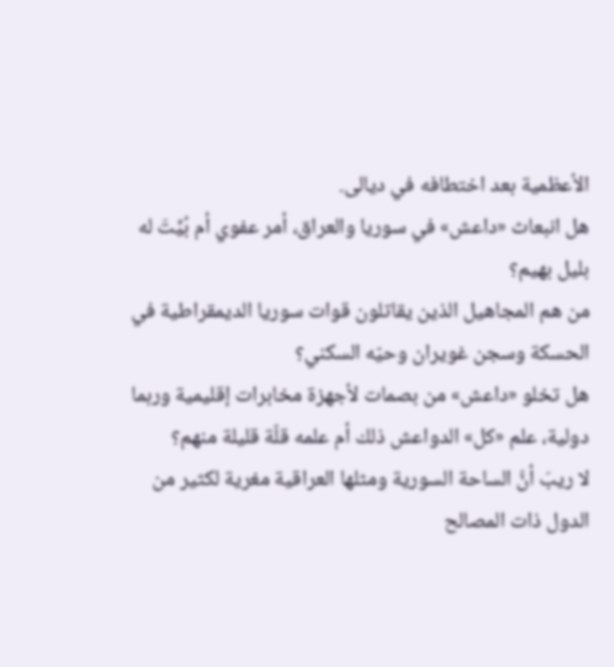الأعظمية بعد اختطافه في ديالى.
هل انبعاث «داعش» في سوريا والعراق، أمر عفوي أم بُيٍّتَ له بليل بهيم؟
من هم المجاهيل الذين يقاتلون قوات سوريا الديمقراطية في الحسكة وسجن غويران وحيّه السكني؟
هل تخلو «داعش» من بصمات لأجهزة مخابرات إقليمية وربما دولية، علم «كل» الدواعش ذلك أم علمه قلّة قليلة منهم؟
لا ريبَ أنَّ الساحة السورية ومثلها العراقية مغرية لكثير من الدول ذات المصالح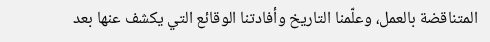المتناقضة بالعمل، وعلّمنا التاريخ وأفادتنا الوقائع التي يكشف عنها بعد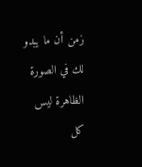زمن أن ما يبدو لك في الصورة الظاهرة ليس كل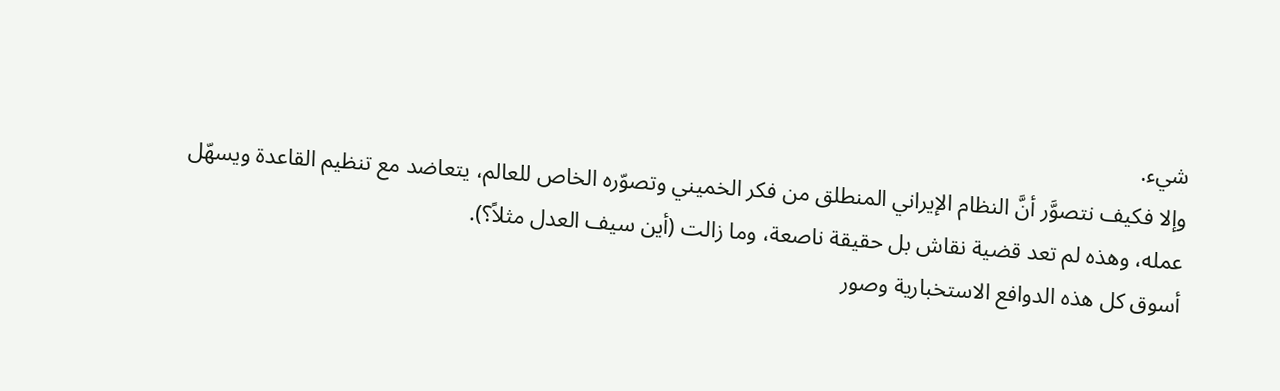شيء.
وإلا فكيف نتصوَّر أنَّ النظام الإيراني المنطلق من فكر الخميني وتصوّره الخاص للعالم، يتعاضد مع تنظيم القاعدة ويسهّل عمله، وهذه لم تعد قضية نقاش بل حقيقة ناصعة، وما زالت (أين سيف العدل مثلاً؟).
أسوق كل هذه الدوافع الاستخبارية وصور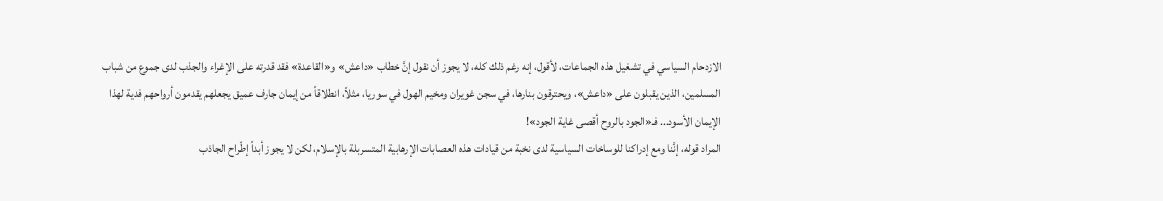الازدحام السياسي في تشغيل هذه الجماعات، لأقول، إنه رغم ذلك كله، لا يجوز أن نقول إنَّ خطاب «داعش» و«القاعدة» فقد قدرته على الإغراء والجذب لدى جموع من شباب المسلمين، الذين يقبلون على «داعش»، ويحترقون بنارها، في سجن غويران ومخيم الهول في سوريا، مثلاً، انطلاقاً من إيمان جارف عميق يجعلهم يقدمون أرواحهم فدية لهذا الإيمان الأسود... فـ«الجود بالروح أقصى غاية الجود»!
المراد قوله، إنَّنا ومع إدراكنا للوساخات السياسية لدى نخبة من قيادات هذه العصابات الإرهابية المتسربلة بالإسلام، لكن لا يجوز أبداً إطّراح الجاذب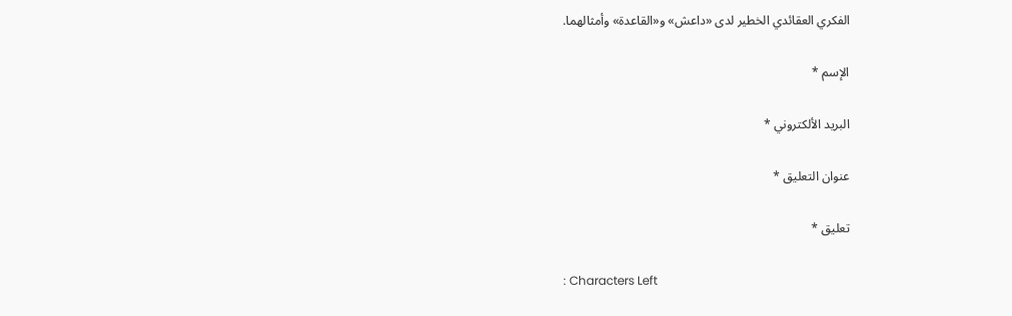الفكري العقائدي الخطير لدى «داعش» و«القاعدة» وأمثالهما.

الإسم *

البريد الألكتروني *

عنوان التعليق *

تعليق *

: Characters Left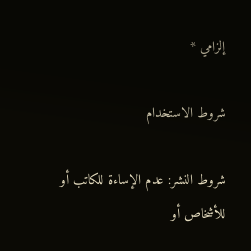إلزامي *

شروط الاستخدام

شروط النشر: عدم الإساءة للكاتب أو للأشخاص أو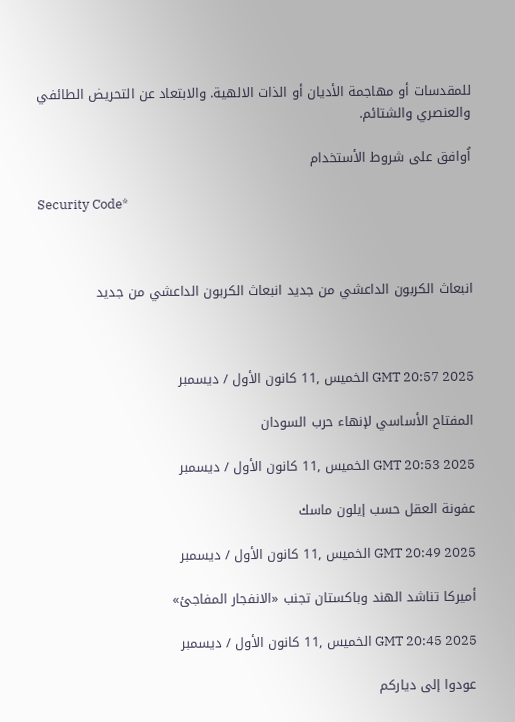للمقدسات أو مهاجمة الأديان أو الذات الالهية. والابتعاد عن التحريض الطائفي والعنصري والشتائم.

اُوافق على شروط الأستخدام

Security Code*



انبعاث الكربون الداعشي من جديد انبعاث الكربون الداعشي من جديد



GMT 20:57 2025 الخميس ,11 كانون الأول / ديسمبر

المفتاح الأساسي لإنهاء حرب السودان

GMT 20:53 2025 الخميس ,11 كانون الأول / ديسمبر

عفونة العقل حسب إيلون ماسك

GMT 20:49 2025 الخميس ,11 كانون الأول / ديسمبر

أميركا تناشد الهند وباكستان تجنب «الانفجار المفاجئ»

GMT 20:45 2025 الخميس ,11 كانون الأول / ديسمبر

عودوا إلى دياركم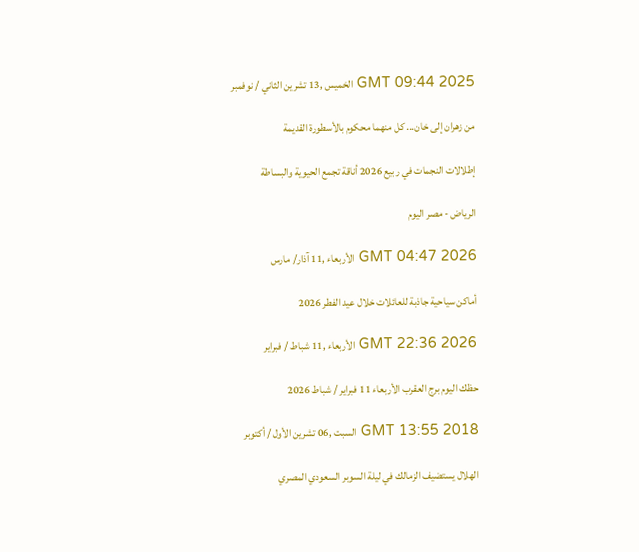GMT 09:44 2025 الخميس ,13 تشرين الثاني / نوفمبر

من زهران إلى خان... كل منهما محكوم بالأسطورة القديمة

إطلالات النجمات في ربيع 2026 أناقة تجمع الحيوية والبساطة

الرياض - مصر اليوم

GMT 04:47 2026 الأربعاء ,11 آذار/ مارس

أماكن سياحية جاذبة للعائلات خلال عيد الفطر 2026

GMT 22:36 2026 الأربعاء ,11 شباط / فبراير

حظك اليوم برج العقرب الأربعاء 11 فبراير / شباط 2026

GMT 13:55 2018 السبت ,06 تشرين الأول / أكتوبر

الهلال يستضيف الزمالك في ليلة السوبر السعودي المصري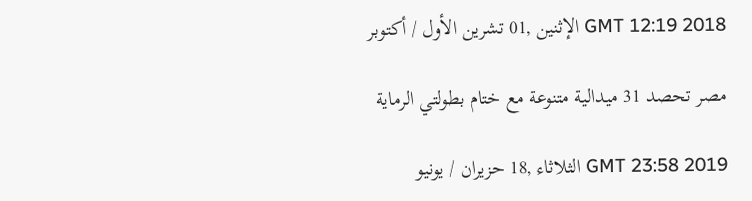GMT 12:19 2018 الإثنين ,01 تشرين الأول / أكتوبر

مصر تحصد 31 ميدالية متنوعة مع ختام بطولتي الرماية

GMT 23:58 2019 الثلاثاء ,18 حزيران / يونيو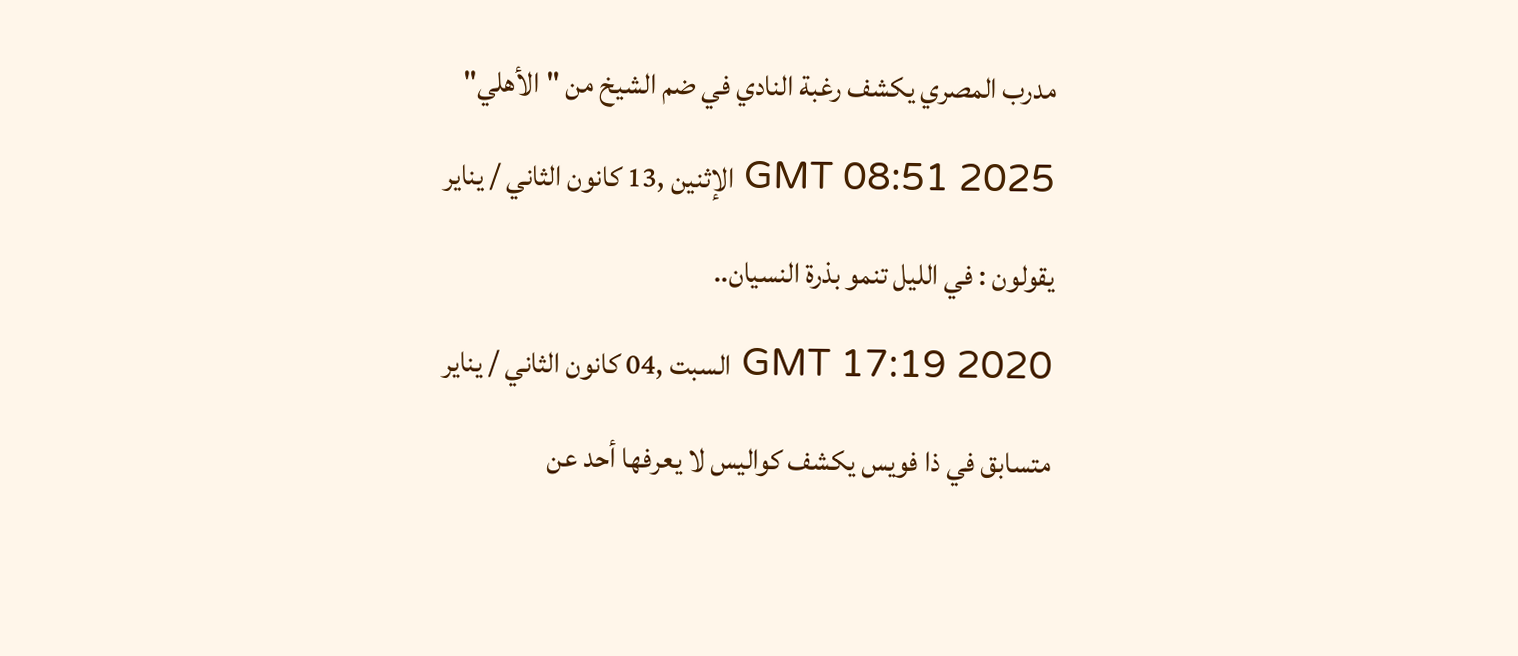مدرب المصري يكشف رغبة النادي في ضم الشيخ من "الأهلي"

GMT 08:51 2025 الإثنين ,13 كانون الثاني / يناير

يقولون : في الليل تنمو بذرة النسيان..

GMT 17:19 2020 السبت ,04 كانون الثاني / يناير

متسابق في ذا فويس يكشف كواليس لا يعرفها أحد عن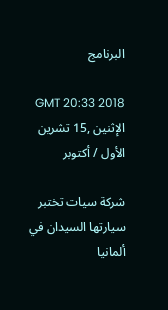البرنامج

GMT 20:33 2018 الإثنين ,15 تشرين الأول / أكتوبر

شركة سيات تختبر سيارتها السيدان في ألمانيا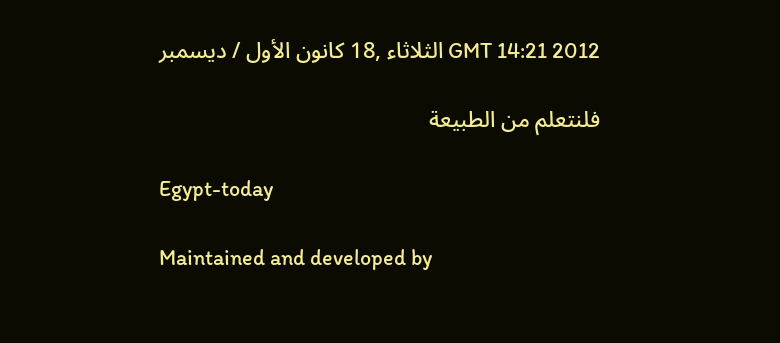GMT 14:21 2012 الثلاثاء ,18 كانون الأول / ديسمبر

فلنتعلم من الطبيعة

Egypt-today

Maintained and developed by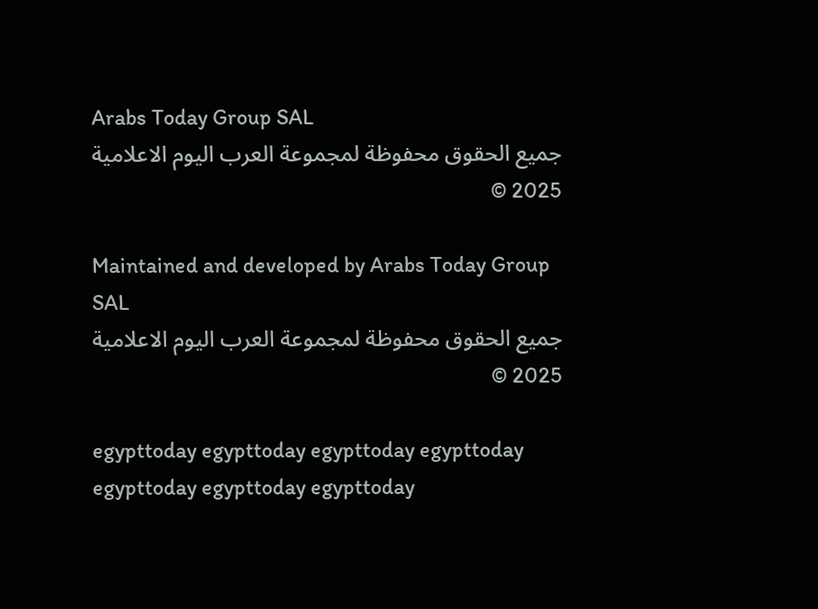Arabs Today Group SAL
جميع الحقوق محفوظة لمجموعة العرب اليوم الاعلامية 2025 ©

Maintained and developed by Arabs Today Group SAL
جميع الحقوق محفوظة لمجموعة العرب اليوم الاعلامية 2025 ©

egypttoday egypttoday egypttoday egypttoday
egypttoday egypttoday egypttoday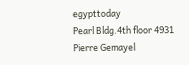egypttoday
Pearl Bldg.4th floor 4931 Pierre Gemayel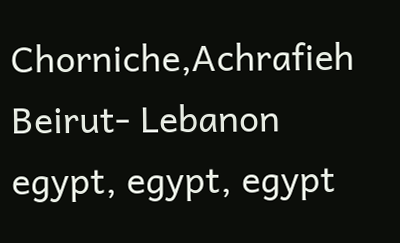Chorniche,Achrafieh Beirut- Lebanon
egypt, egypt, egypt